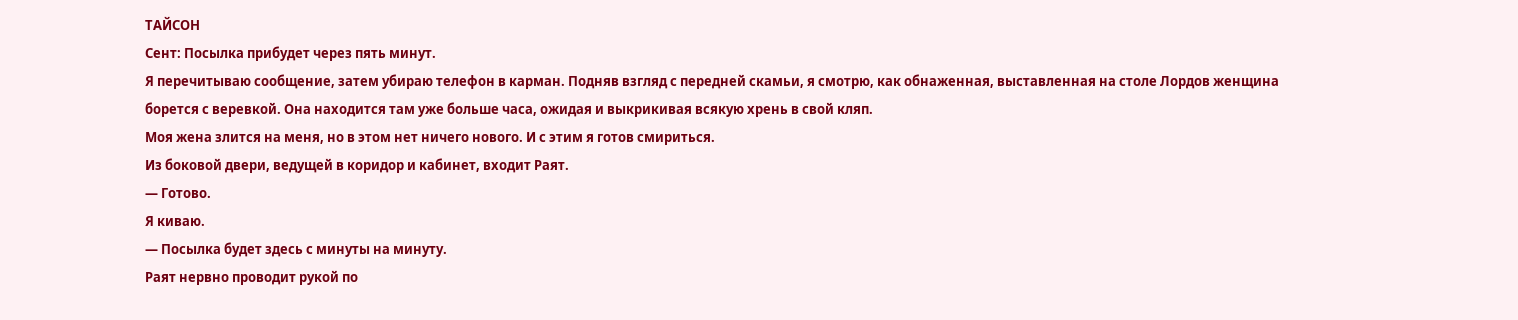ТАЙСОН
Сент: Посылка прибудет через пять минут.
Я перечитываю сообщение, затем убираю телефон в карман. Подняв взгляд с передней скамьи, я смотрю, как обнаженная, выставленная на столе Лордов женщина борется с веревкой. Она находится там уже больше часа, ожидая и выкрикивая всякую хрень в свой кляп.
Моя жена злится на меня, но в этом нет ничего нового. И с этим я готов смириться.
Из боковой двери, ведущей в коридор и кабинет, входит Раят.
— Готово.
Я киваю.
— Посылка будет здесь с минуты на минуту.
Раят нервно проводит рукой по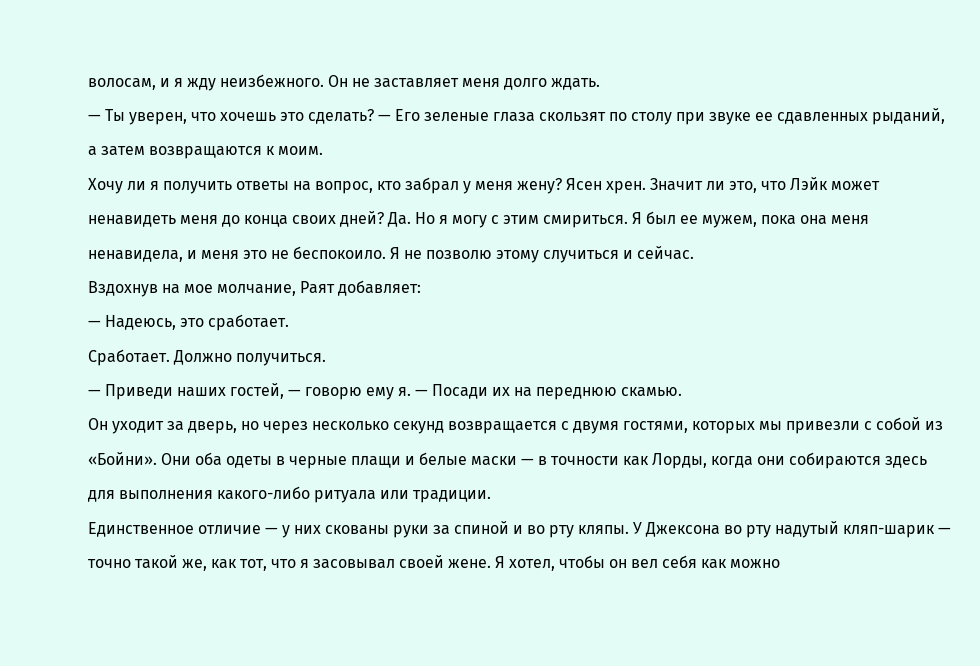волосам, и я жду неизбежного. Он не заставляет меня долго ждать.
— Ты уверен, что хочешь это сделать? — Его зеленые глаза скользят по столу при звуке ее сдавленных рыданий, а затем возвращаются к моим.
Хочу ли я получить ответы на вопрос, кто забрал у меня жену? Ясен хрен. Значит ли это, что Лэйк может ненавидеть меня до конца своих дней? Да. Но я могу с этим смириться. Я был ее мужем, пока она меня ненавидела, и меня это не беспокоило. Я не позволю этому случиться и сейчас.
Вздохнув на мое молчание, Раят добавляет:
— Надеюсь, это сработает.
Сработает. Должно получиться.
— Приведи наших гостей, — говорю ему я. — Посади их на переднюю скамью.
Он уходит за дверь, но через несколько секунд возвращается с двумя гостями, которых мы привезли с собой из «Бойни». Они оба одеты в черные плащи и белые маски — в точности как Лорды, когда они собираются здесь для выполнения какого-либо ритуала или традиции.
Единственное отличие — у них скованы руки за спиной и во рту кляпы. У Джексона во рту надутый кляп-шарик — точно такой же, как тот, что я засовывал своей жене. Я хотел, чтобы он вел себя как можно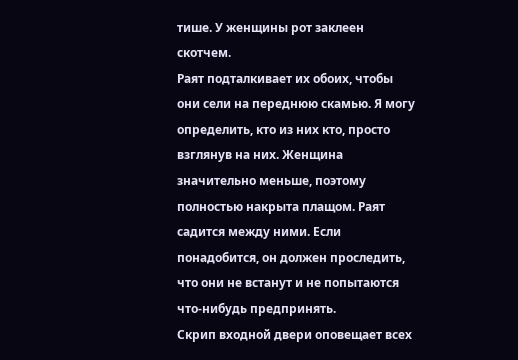тише. У женщины рот заклеен скотчем.
Раят подталкивает их обоих, чтобы они сели на переднюю скамью. Я могу определить, кто из них кто, просто взглянув на них. Женщина значительно меньше, поэтому полностью накрыта плащом. Раят садится между ними. Если понадобится, он должен проследить, что они не встанут и не попытаются что-нибудь предпринять.
Скрип входной двери оповещает всех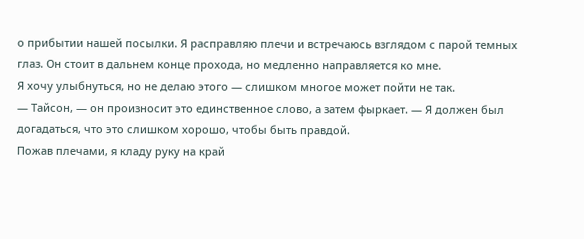о прибытии нашей посылки. Я расправляю плечи и встречаюсь взглядом с парой темных глаз. Он стоит в дальнем конце прохода, но медленно направляется ко мне.
Я хочу улыбнуться, но не делаю этого — слишком многое может пойти не так.
— Тайсон, — он произносит это единственное слово, а затем фыркает. — Я должен был догадаться, что это слишком хорошо, чтобы быть правдой.
Пожав плечами, я кладу руку на край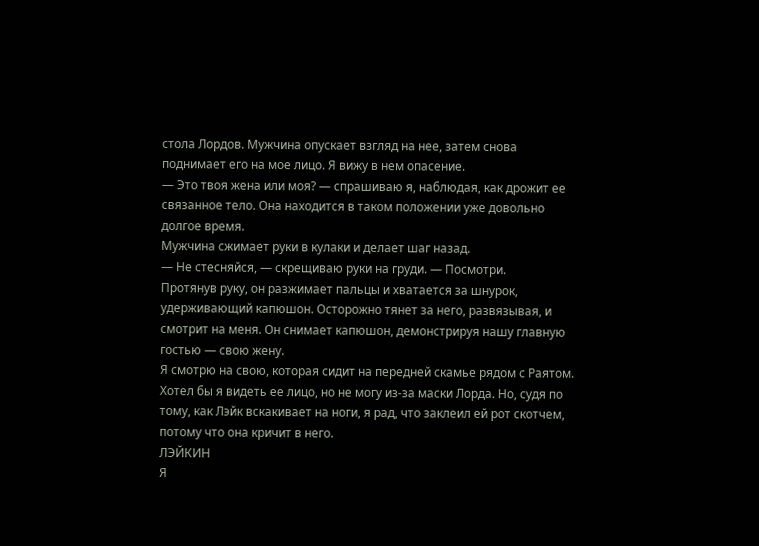стола Лордов. Мужчина опускает взгляд на нее, затем снова поднимает его на мое лицо. Я вижу в нем опасение.
— Это твоя жена или моя? — спрашиваю я, наблюдая, как дрожит ее связанное тело. Она находится в таком положении уже довольно долгое время.
Мужчина сжимает руки в кулаки и делает шаг назад.
— Не стесняйся, — скрещиваю руки на груди. — Посмотри.
Протянув руку, он разжимает пальцы и хватается за шнурок, удерживающий капюшон. Осторожно тянет за него, развязывая, и смотрит на меня. Он снимает капюшон, демонстрируя нашу главную гостью — свою жену.
Я смотрю на свою, которая сидит на передней скамье рядом с Раятом. Хотел бы я видеть ее лицо, но не могу из-за маски Лорда. Но, судя по тому, как Лэйк вскакивает на ноги, я рад, что заклеил ей рот скотчем, потому что она кричит в него.
ЛЭЙКИН
Я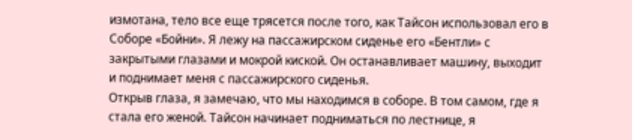измотана, тело все еще трясется после того, как Тайсон использовал его в Соборе «Бойни». Я лежу на пассажирском сиденье его «Бентли» с закрытыми глазами и мокрой киской. Он останавливает машину, выходит и поднимает меня с пассажирского сиденья.
Открыв глаза, я замечаю, что мы находимся в соборе. В том самом, где я стала его женой. Тайсон начинает подниматься по лестнице, я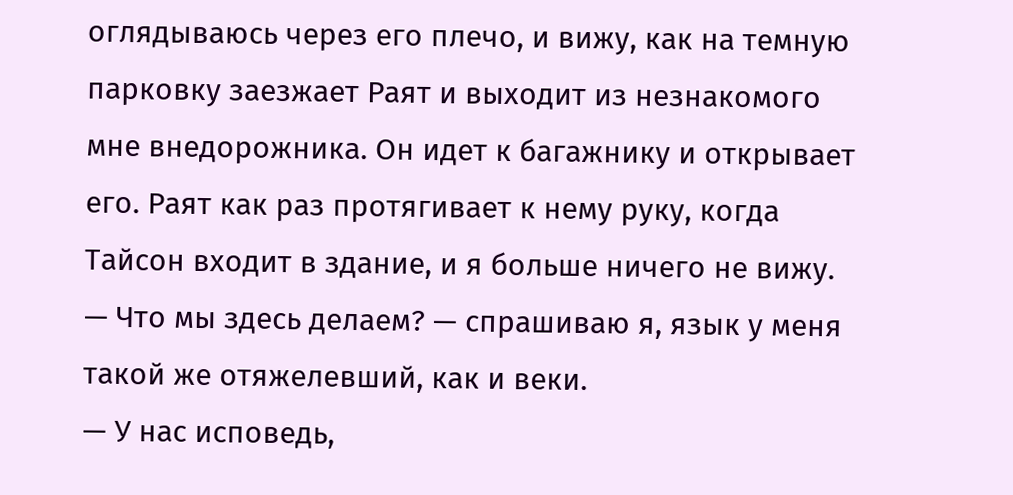оглядываюсь через его плечо, и вижу, как на темную парковку заезжает Раят и выходит из незнакомого мне внедорожника. Он идет к багажнику и открывает его. Раят как раз протягивает к нему руку, когда Тайсон входит в здание, и я больше ничего не вижу.
— Что мы здесь делаем? — спрашиваю я, язык у меня такой же отяжелевший, как и веки.
— У нас исповедь,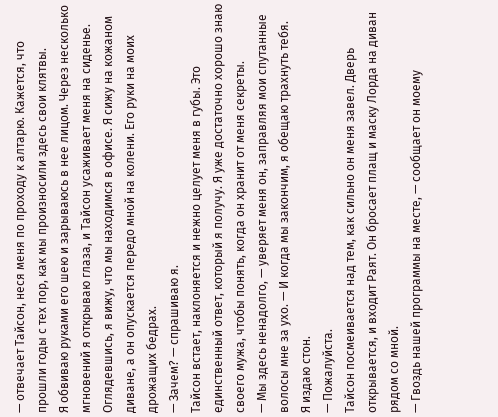— отвечает Тайсон, неся меня по проходу к алтарю. Кажется, что прошли годы с тех пор, как мы произносили здесь свои клятвы.
Я обвиваю руками его шею и зарываюсь в нее лицом. Через несколько мгновений я открываю глаза, и Тайсон усаживает меня на сиденье. Оглядевшись, я вижу, что мы находимся в офисе. Я сижу на кожаном диване, а он опускается передо мной на колени. Его руки на моих дрожащих бедрах.
— Зачем? — спрашиваю я.
Тайсон встает, наклоняется и нежно целует меня в губы. Это единственный ответ, который я получу. Я уже достаточно хорошо знаю своего мужа, чтобы понять, когда он хранит от меня секреты.
— Мы здесь ненадолго, — уверяет меня он, заправляя мои спутанные волосы мне за ухо. — И когда мы закончим, я обещаю трахнуть тебя.
Я издаю стон.
— Пожалуйста.
Тайсон посмеивается над тем, как сильно он меня завел. Дверь открывается, и входит Раят. Он бросает плащ и маску Лорда на диван рядом со мной.
— Гвоздь нашей программы на месте, — сообщает он моему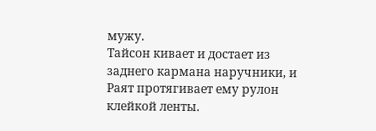мужу.
Тайсон кивает и достает из заднего кармана наручники, и Раят протягивает ему рулон клейкой ленты.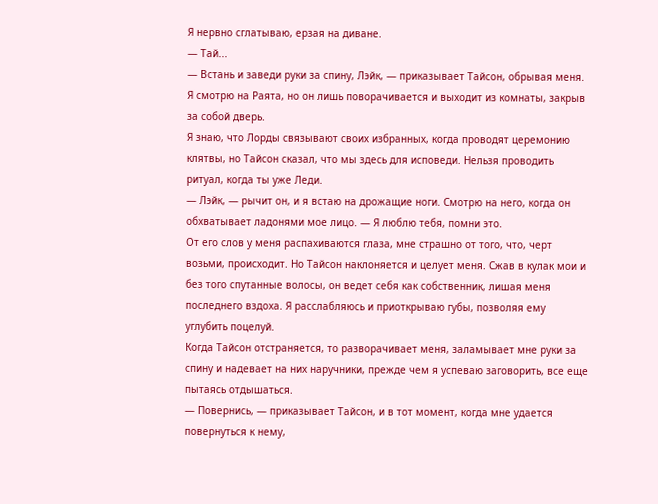Я нервно сглатываю, ерзая на диване.
— Тай...
— Встань и заведи руки за спину, Лэйк, — приказывает Тайсон, обрывая меня.
Я смотрю на Раята, но он лишь поворачивается и выходит из комнаты, закрыв за собой дверь.
Я знаю, что Лорды связывают своих избранных, когда проводят церемонию клятвы, но Тайсон сказал, что мы здесь для исповеди. Нельзя проводить ритуал, когда ты уже Леди.
— Лэйк, — рычит он, и я встаю на дрожащие ноги. Смотрю на него, когда он обхватывает ладонями мое лицо. — Я люблю тебя, помни это.
От его слов у меня распахиваются глаза, мне страшно от того, что, черт возьми, происходит. Но Тайсон наклоняется и целует меня. Сжав в кулак мои и без того спутанные волосы, он ведет себя как собственник, лишая меня последнего вздоха. Я расслабляюсь и приоткрываю губы, позволяя ему углубить поцелуй.
Когда Тайсон отстраняется, то разворачивает меня, заламывает мне руки за спину и надевает на них наручники, прежде чем я успеваю заговорить, все еще пытаясь отдышаться.
— Повернись, — приказывает Тайсон, и в тот момент, когда мне удается повернуться к нему,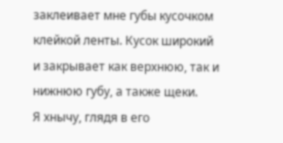заклеивает мне губы кусочком клейкой ленты. Кусок широкий и закрывает как верхнюю, так и нижнюю губу, а также щеки.
Я хнычу, глядя в его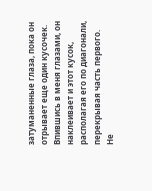затуманенные глаза, пока он отрывает еще один кусочек. Впившись в меня глазами, он наклеивает и этот кусок, располагая его по диагонали, перекрывая часть первого. Не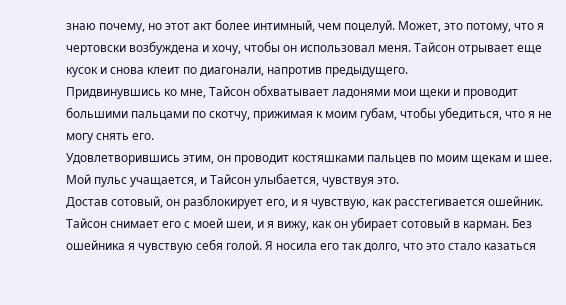знаю почему, но этот акт более интимный, чем поцелуй. Может, это потому, что я чертовски возбуждена и хочу, чтобы он использовал меня. Тайсон отрывает еще кусок и снова клеит по диагонали, напротив предыдущего.
Придвинувшись ко мне, Тайсон обхватывает ладонями мои щеки и проводит большими пальцами по скотчу, прижимая к моим губам, чтобы убедиться, что я не могу снять его.
Удовлетворившись этим, он проводит костяшками пальцев по моим щекам и шее. Мой пульс учащается, и Тайсон улыбается, чувствуя это.
Достав сотовый, он разблокирует его, и я чувствую, как расстегивается ошейник. Тайсон снимает его с моей шеи, и я вижу, как он убирает сотовый в карман. Без ошейника я чувствую себя голой. Я носила его так долго, что это стало казаться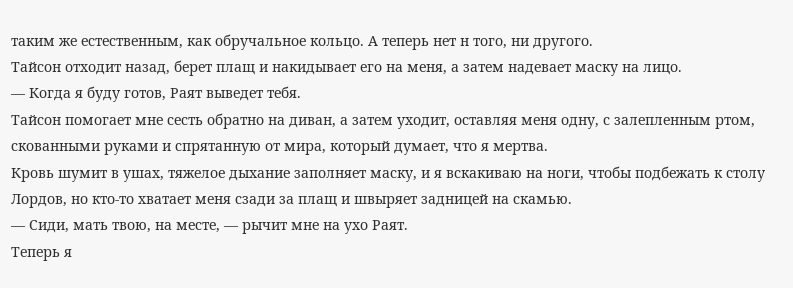таким же естественным, как обручальное кольцо. А теперь нет н того, ни другого.
Тайсон отходит назад, берет плащ и накидывает его на меня, а затем надевает маску на лицо.
— Когда я буду готов, Раят выведет тебя.
Тайсон помогает мне сесть обратно на диван, а затем уходит, оставляя меня одну, с залепленным ртом, скованными руками и спрятанную от мира, который думает, что я мертва.
Кровь шумит в ушах, тяжелое дыхание заполняет маску, и я вскакиваю на ноги, чтобы подбежать к столу Лордов, но кто-то хватает меня сзади за плащ и швыряет задницей на скамью.
— Сиди, мать твою, на месте, — рычит мне на ухо Раят.
Теперь я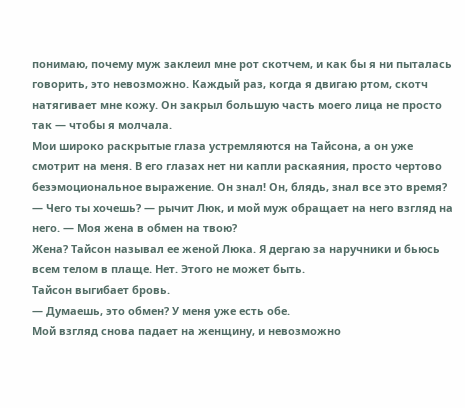понимаю, почему муж заклеил мне рот скотчем, и как бы я ни пыталась говорить, это невозможно. Каждый раз, когда я двигаю ртом, скотч натягивает мне кожу. Он закрыл большую часть моего лица не просто так — чтобы я молчала.
Мои широко раскрытые глаза устремляются на Тайсона, а он уже смотрит на меня. В его глазах нет ни капли раскаяния, просто чертово безэмоциональное выражение. Он знал! Он, блядь, знал все это время?
— Чего ты хочешь? — рычит Люк, и мой муж обращает на него взгляд на него. — Моя жена в обмен на твою?
Жена? Тайсон называл ее женой Люка. Я дергаю за наручники и бьюсь всем телом в плаще. Нет. Этого не может быть.
Тайсон выгибает бровь.
— Думаешь, это обмен? У меня уже есть обе.
Мой взгляд снова падает на женщину, и невозможно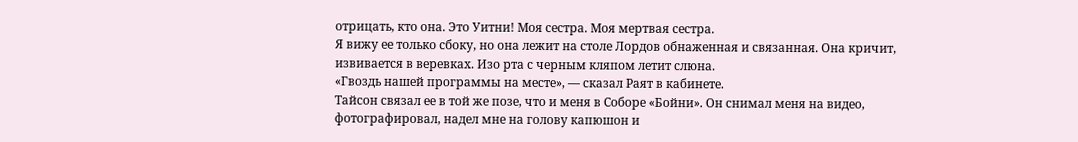отрицать, кто она. Это Уитни! Моя сестра. Моя мертвая сестра.
Я вижу ее только сбоку, но она лежит на столе Лордов обнаженная и связанная. Она кричит, извивается в веревках. Изо рта с черным кляпом летит слюна.
«Гвоздь нашей программы на месте», — сказал Раят в кабинете.
Тайсон связал ее в той же позе, что и меня в Соборе «Бойни». Он снимал меня на видео, фотографировал, надел мне на голову капюшон и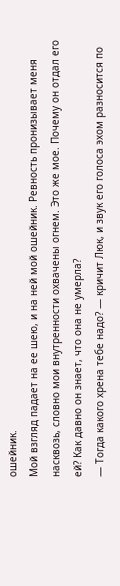ошейник.
Мой взгляд падает на ее шею, и на ней мой ошейник. Ревность пронизывает меня насквозь, словно мои внутренности охвачены огнем. Это же мое. Почему он отдал его ей? Как давно он знает, что она не умерла?
— Тогда какого хрена тебе надо? — кричит Люк, и звук его голоса эхом разносится по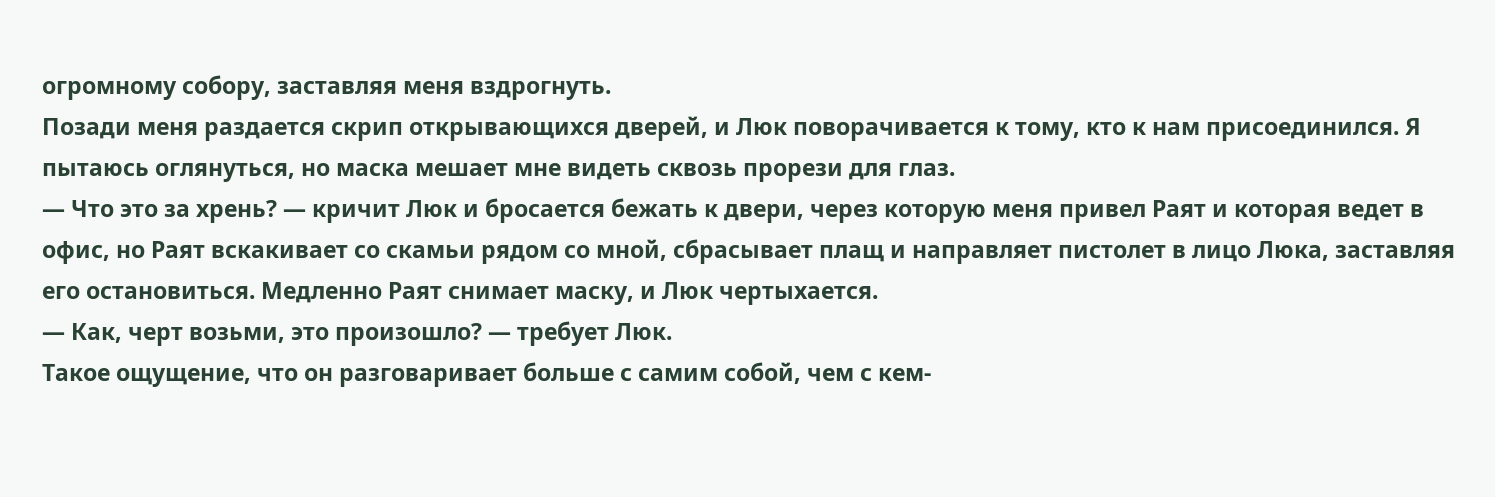огромному собору, заставляя меня вздрогнуть.
Позади меня раздается скрип открывающихся дверей, и Люк поворачивается к тому, кто к нам присоединился. Я пытаюсь оглянуться, но маска мешает мне видеть сквозь прорези для глаз.
— Что это за хрень? — кричит Люк и бросается бежать к двери, через которую меня привел Раят и которая ведет в офис, но Раят вскакивает со скамьи рядом со мной, сбрасывает плащ и направляет пистолет в лицо Люка, заставляя его остановиться. Медленно Раят снимает маску, и Люк чертыхается.
— Как, черт возьми, это произошло? — требует Люк.
Такое ощущение, что он разговаривает больше с самим собой, чем с кем-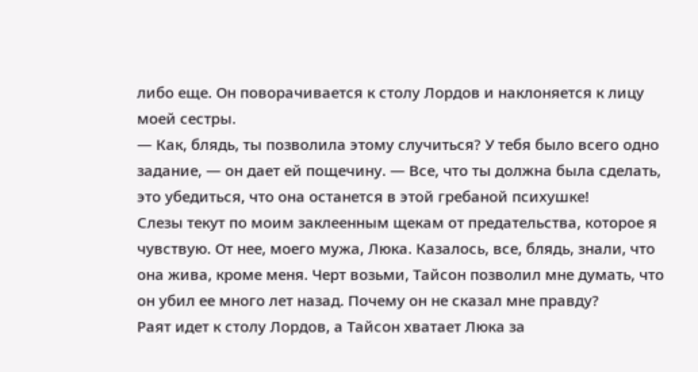либо еще. Он поворачивается к столу Лордов и наклоняется к лицу моей сестры.
— Как, блядь, ты позволила этому случиться? У тебя было всего одно задание, — он дает ей пощечину. — Все, что ты должна была сделать, это убедиться, что она останется в этой гребаной психушке!
Слезы текут по моим заклеенным щекам от предательства, которое я чувствую. От нее, моего мужа, Люка. Казалось, все, блядь, знали, что она жива, кроме меня. Черт возьми, Тайсон позволил мне думать, что он убил ее много лет назад. Почему он не сказал мне правду?
Раят идет к столу Лордов, а Тайсон хватает Люка за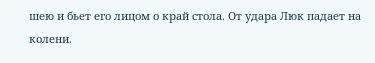шею и бьет его лицом о край стола. От удара Люк падает на колени.